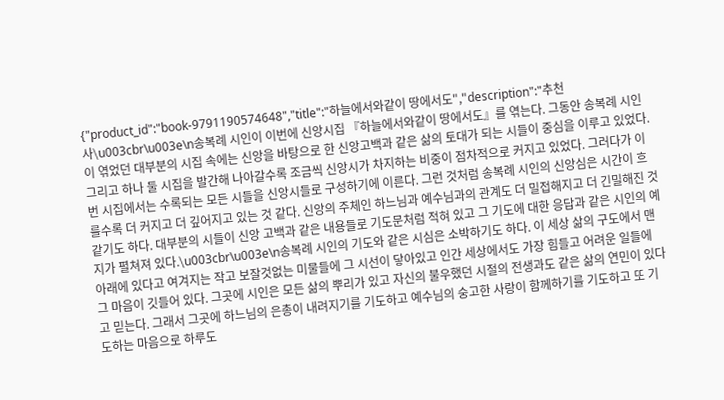{"product_id":"book-9791190574648","title":"하늘에서와같이 땅에서도","description":"추천사\u003cbr\u003e\n송복례 시인이 이번에 신앙시집 『하늘에서와같이 땅에서도』를 엮는다. 그동안 송복례 시인이 엮었던 대부분의 시집 속에는 신앙을 바탕으로 한 신앙고백과 같은 삶의 토대가 되는 시들이 중심을 이루고 있었다. 그리고 하나 둘 시집을 발간해 나아갈수록 조금씩 신앙시가 차지하는 비중이 점차적으로 커지고 있었다. 그러다가 이번 시집에서는 수록되는 모든 시들을 신앙시들로 구성하기에 이른다. 그런 것처럼 송복례 시인의 신앙심은 시간이 흐를수록 더 커지고 더 깊어지고 있는 것 같다. 신앙의 주체인 하느님과 예수님과의 관계도 더 밀접해지고 더 긴밀해진 것 같기도 하다. 대부분의 시들이 신앙 고백과 같은 내용들로 기도문처럼 적혀 있고 그 기도에 대한 응답과 같은 시인의 예지가 펼쳐져 있다.\u003cbr\u003e\n송복례 시인의 기도와 같은 시심은 소박하기도 하다. 이 세상 삶의 구도에서 맨 아래에 있다고 여겨지는 작고 보잘것없는 미물들에 그 시선이 닿아있고 인간 세상에서도 가장 힘들고 어려운 일들에 그 마음이 깃들어 있다. 그곳에 시인은 모든 삶의 뿌리가 있고 자신의 불우했던 시절의 전생과도 같은 삶의 연민이 있다고 믿는다. 그래서 그곳에 하느님의 은총이 내려지기를 기도하고 예수님의 숭고한 사랑이 함께하기를 기도하고 또 기도하는 마음으로 하루도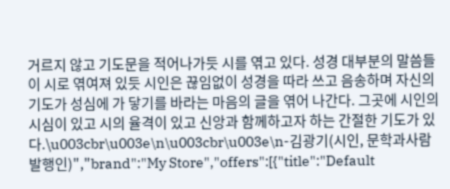거르지 않고 기도문을 적어나가듯 시를 엮고 있다. 성경 대부분의 말씀들이 시로 엮여져 있듯 시인은 끊임없이 성경을 따라 쓰고 음송하며 자신의 기도가 성심에 가 닿기를 바라는 마음의 글을 엮어 나간다. 그곳에 시인의 시심이 있고 시의 율격이 있고 신앙과 함께하고자 하는 간절한 기도가 있다.\u003cbr\u003e\n\u003cbr\u003e\n-김광기(시인, 문학과사람 발행인)","brand":"My Store","offers":[{"title":"Default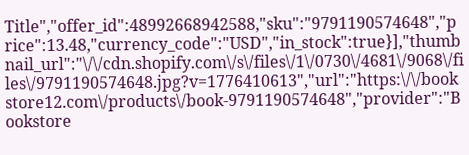Title","offer_id":48992668942588,"sku":"9791190574648","price":13.48,"currency_code":"USD","in_stock":true}],"thumbnail_url":"\/\/cdn.shopify.com\/s\/files\/1\/0730\/4681\/9068\/files\/9791190574648.jpg?v=1776410613","url":"https:\/\/bookstore12.com\/products\/book-9791190574648","provider":"Bookstore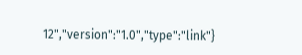12","version":"1.0","type":"link"}